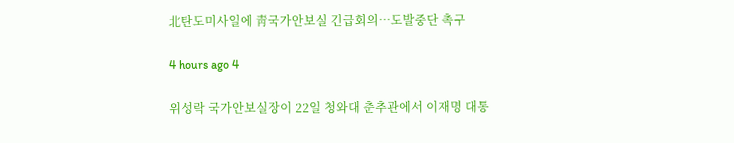北탄도미사일에 靑국가안보실 긴급회의…도발중단 촉구

4 hours ago 4

위성락 국가안보실장이 22일 청와대 춘추관에서 이재명 대통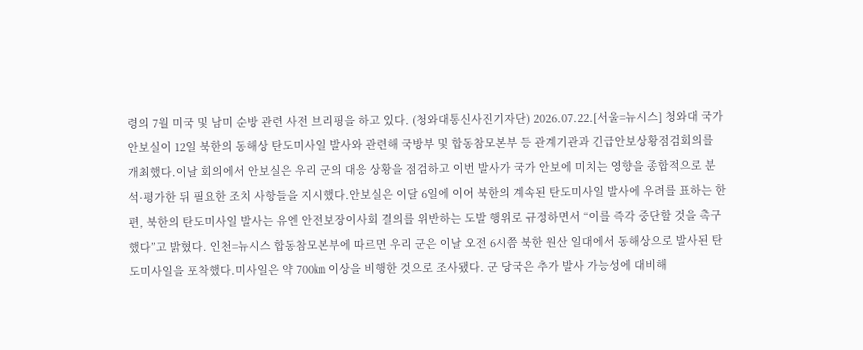령의 7월 미국 및 남미 순방 관련 사전 브리핑을 하고 있다. (청와대통신사진기자단) 2026.07.22.[서울=뉴시스] 청와대 국가안보실이 12일 북한의 동해상 탄도미사일 발사와 관련해 국방부 및 합동참모본부 등 관계기관과 긴급안보상황점검회의를 개최했다.이날 회의에서 안보실은 우리 군의 대응 상황을 점검하고 이번 발사가 국가 안보에 미치는 영향을 종합적으로 분석·평가한 뒤 필요한 조치 사항들을 지시했다.안보실은 이달 6일에 이어 북한의 계속된 탄도미사일 발사에 우려를 표하는 한편, 북한의 탄도미사일 발사는 유엔 안전보장이사회 결의를 위반하는 도발 행위로 규정하면서 “이를 즉각 중단할 것을 촉구했다”고 밝혔다. 인천=뉴시스 합동참모본부에 따르면 우리 군은 이날 오전 6시쯤 북한 원산 일대에서 동해상으로 발사된 탄도미사일을 포착했다.미사일은 약 700㎞ 이상을 비행한 것으로 조사됐다. 군 당국은 추가 발사 가능성에 대비해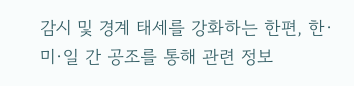감시 및 경계 태세를 강화하는 한편, 한·미·일 간 공조를 통해 관련 정보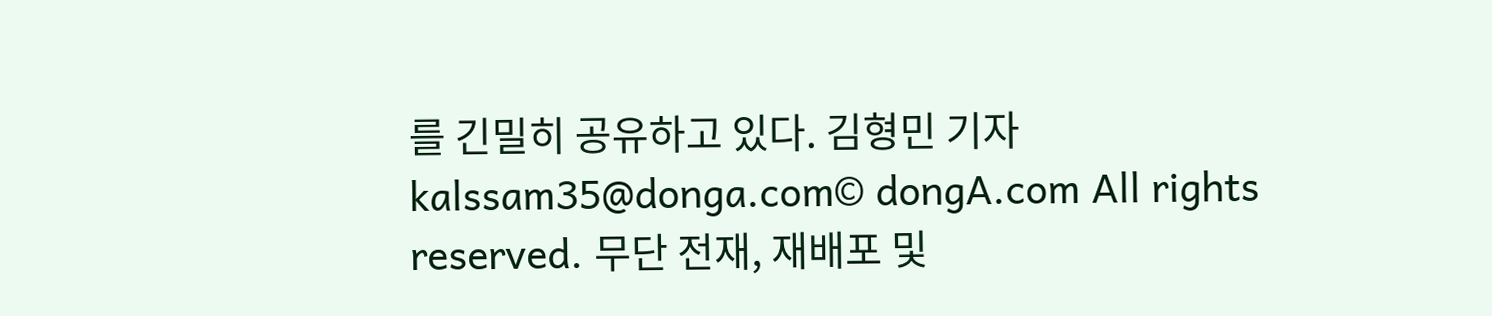를 긴밀히 공유하고 있다. 김형민 기자 kalssam35@donga.com© dongA.com All rights reserved. 무단 전재, 재배포 및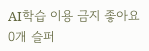AI학습 이용 금지 좋아요 0개 슬퍼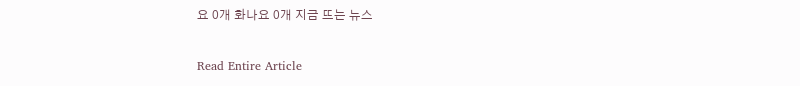요 0개 화나요 0개 지금 뜨는 뉴스

Read Entire Article